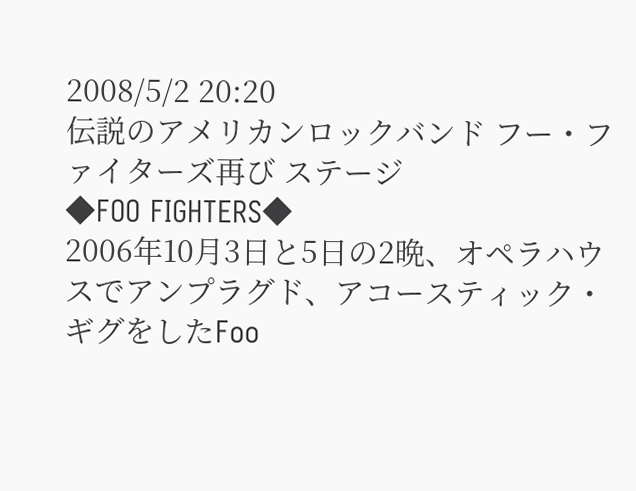2008/5/2 20:20
伝説のアメリカンロックバンド フー・ファイターズ再び ステージ
◆FOO FIGHTERS◆
2006年10月3日と5日の2晩、オペラハウスでアンプラグド、アコースティック・ギグをしたFoo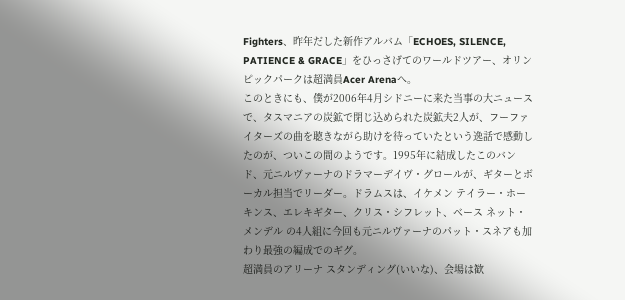Fighters、昨年だした新作アルバム「ECHOES, SILENCE, PATIENCE & GRACE」をひっさげてのワールドツアー、オリンピックパークは超満員Acer Arenaへ。
このときにも、僕が2006年4月シドニーに来た当事の大ニュースで、タスマニアの炭鉱で閉じ込められた炭鉱夫2人が、フーファイターズの曲を聴きながら助けを待っていたという逸話で感動したのが、ついこの間のようです。1995年に結成したこのバンド、元ニルヴァーナのドラマーデイヴ・グロールが、ギターとボーカル担当でリーダー。ドラムスは、イケメン テイラー・ホーキンス、エレキギター、クリス・シフレット、ベース ネット・メンデル の4人組に今回も元ニルヴァーナのパット・スネアも加わり最強の編成でのギグ。
超満員のアリーナ スタンディング(いいな)、会場は歓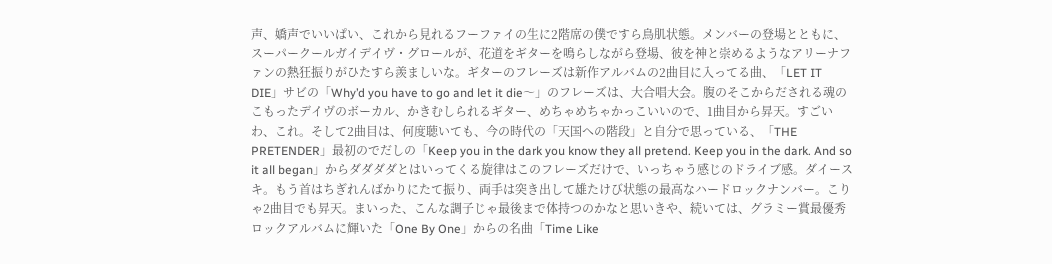声、嬌声でいいぱい、これから見れるフーファイの生に2階席の僕ですら鳥肌状態。メンバーの登場とともに、スーパークールガイデイヴ・グロールが、花道をギターを鳴らしながら登場、彼を神と崇めるようなアリーナファンの熱狂振りがひたすら羨ましいな。ギターのフレーズは新作アルバムの2曲目に入ってる曲、「LET IT DIE」サビの「Why’d you have to go and let it die〜」のフレーズは、大合唱大会。腹のそこからだされる魂のこもったデイヴのボーカル、かきむしられるギター、めちゃめちゃかっこいいので、1曲目から昇天。すごいわ、これ。そして2曲目は、何度聴いても、今の時代の「天国への階段」と自分で思っている、「THE PRETENDER」最初のでだしの「Keep you in the dark you know they all pretend. Keep you in the dark. And so it all began」からダダダダとはいってくる旋律はこのフレーズだけで、いっちゃう感じのドライブ感。ダイースキ。もう首はちぎれんばかりにたて振り、両手は突き出して雄たけび状態の最高なハードロックナンバー。こりゃ2曲目でも昇天。まいった、こんな調子じゃ最後まで体持つのかなと思いきや、続いては、グラミー賞最優秀ロックアルバムに輝いた「One By One」からの名曲「Time Like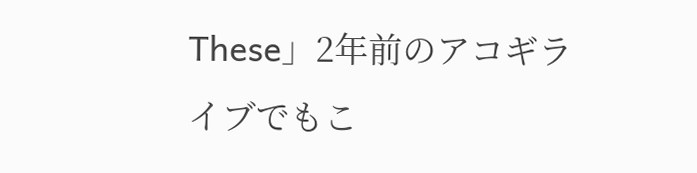These」2年前のアコギライブでもこ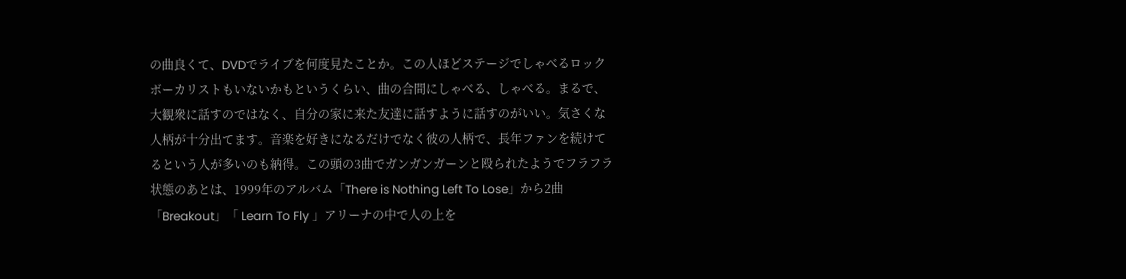の曲良くて、DVDでライブを何度見たことか。この人ほどステージでしゃべるロックボーカリストもいないかもというくらい、曲の合間にしゃべる、しゃべる。まるで、大観衆に話すのではなく、自分の家に来た友達に話すように話すのがいい。気さくな人柄が十分出てます。音楽を好きになるだけでなく彼の人柄で、長年ファンを続けてるという人が多いのも納得。この頭の3曲でガンガンガーンと殴られたようでフラフラ状態のあとは、1999年のアルバム「There is Nothing Left To Lose」から2曲「Breakout」「 Learn To Fly 」アリーナの中で人の上を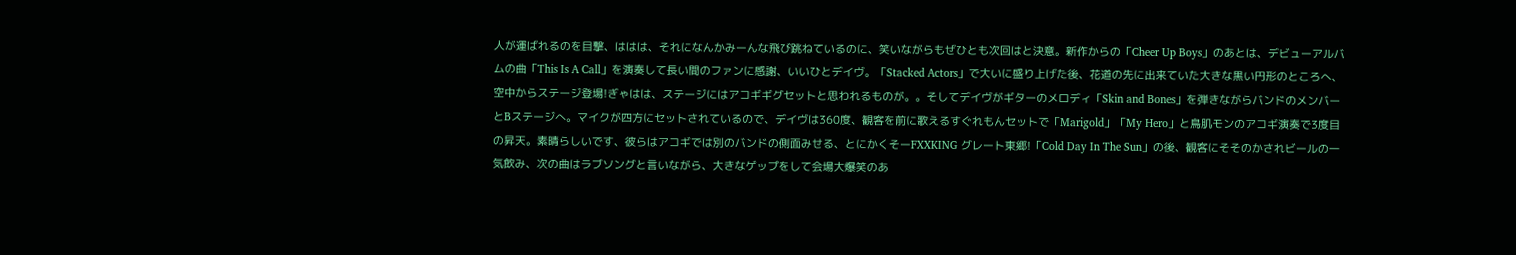人が運ばれるのを目撃、ははは、それになんかみーんな飛び跳ねているのに、笑いながらもぜひとも次回はと決意。新作からの「Cheer Up Boys」のあとは、デビューアルバムの曲「This Is A Call」を演奏して長い間のファンに感謝、いいひとデイヴ。「Stacked Actors」で大いに盛り上げた後、花道の先に出来ていた大きな黒い円形のところへ、空中からステージ登場!ぎゃはは、ステージにはアコギギグセットと思われるものが。。そしてデイヴがギターのメロディ「Skin and Bones」を弾きながらバンドのメンバーとBステージへ。マイクが四方にセットされているので、デイヴは360度、観客を前に歌えるすぐれもんセットで「Marigold」「My Hero」と鳥肌モンのアコギ演奏で3度目の昇天。素晴らしいです、彼らはアコギでは別のバンドの側面みせる、とにかくそーFXXKING グレート東郷!「Cold Day In The Sun」の後、観客にそそのかされビールの一気飲み、次の曲はラブソングと言いながら、大きなゲップをして会場大爆笑のあ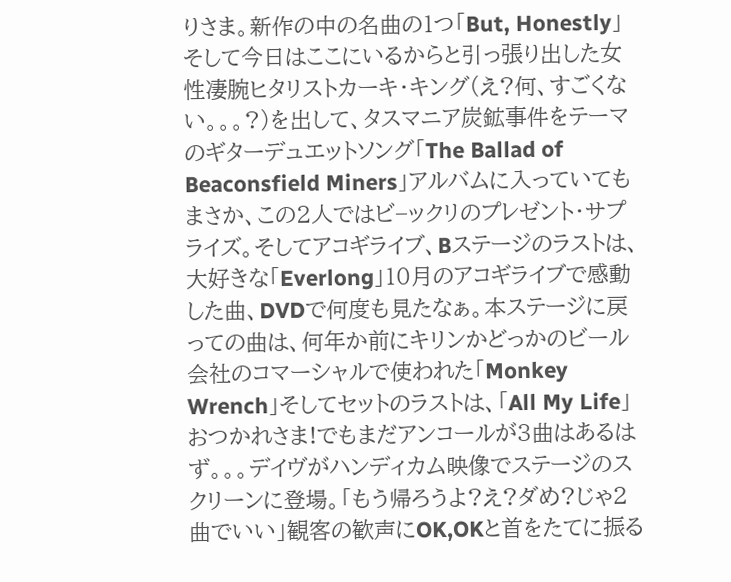りさま。新作の中の名曲の1つ「But, Honestly」そして今日はここにいるからと引っ張り出した女性凄腕ヒタリストカーキ・キング(え?何、すごくない。。。?)を出して、タスマニア炭鉱事件をテーマのギターデュエットソング「The Ballad of Beaconsfield Miners」アルバムに入っていてもまさか、この2人ではビ−ックリのプレゼント・サプライズ。そしてアコギライブ、Bステージのラストは、大好きな「Everlong」10月のアコギライブで感動した曲、DVDで何度も見たなぁ。本ステージに戻っての曲は、何年か前にキリンかどっかのビール会社のコマーシャルで使われた「Monkey Wrench」そしてセットのラストは、「All My Life」おつかれさま!でもまだアンコールが3曲はあるはず。。。デイヴがハンディカム映像でステージのスクリーンに登場。「もう帰ろうよ?え?ダめ?じゃ2曲でいい」観客の歓声にOK,OKと首をたてに振る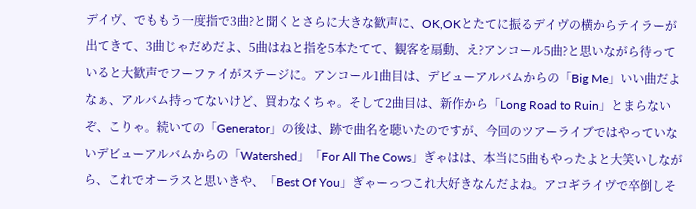デイヴ、でももう一度指で3曲?と聞くとさらに大きな歓声に、OK,OKとたてに振るデイヴの横からテイラーが出てきて、3曲じゃだめだよ、5曲はねと指を5本たてて、観客を扇動、え?アンコール5曲?と思いながら待っていると大歓声でフーファイがステージに。アンコール1曲目は、デビューアルバムからの「Big Me」いい曲だよなぁ、アルバム持ってないけど、買わなくちゃ。そして2曲目は、新作から「Long Road to Ruin」とまらないぞ、こりゃ。続いての「Generator」の後は、跡で曲名を聴いたのですが、今回のツアーライブではやっていないデビューアルバムからの「Watershed」「For All The Cows」ぎゃはは、本当に5曲もやったよと大笑いしながら、これでオーラスと思いきや、「Best Of You」ぎゃーっつこれ大好きなんだよね。アコギライヴで卒倒しそ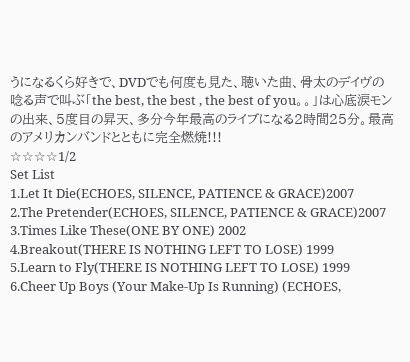うになるくら好きで、DVDでも何度も見た、聴いた曲、骨太のデイヴの唸る声で叫ぶ「the best, the best , the best of you。。」は心底涙モンの出来、5度目の昇天、多分今年最高のライブになる2時間25分。最高のアメリカンバンドとともに完全燃焼!!!
☆☆☆☆1/2
Set List
1.Let It Die(ECHOES, SILENCE, PATIENCE & GRACE)2007
2.The Pretender(ECHOES, SILENCE, PATIENCE & GRACE)2007
3.Times Like These(ONE BY ONE) 2002
4.Breakout(THERE IS NOTHING LEFT TO LOSE) 1999
5.Learn to Fly(THERE IS NOTHING LEFT TO LOSE) 1999
6.Cheer Up Boys (Your Make-Up Is Running) (ECHOES,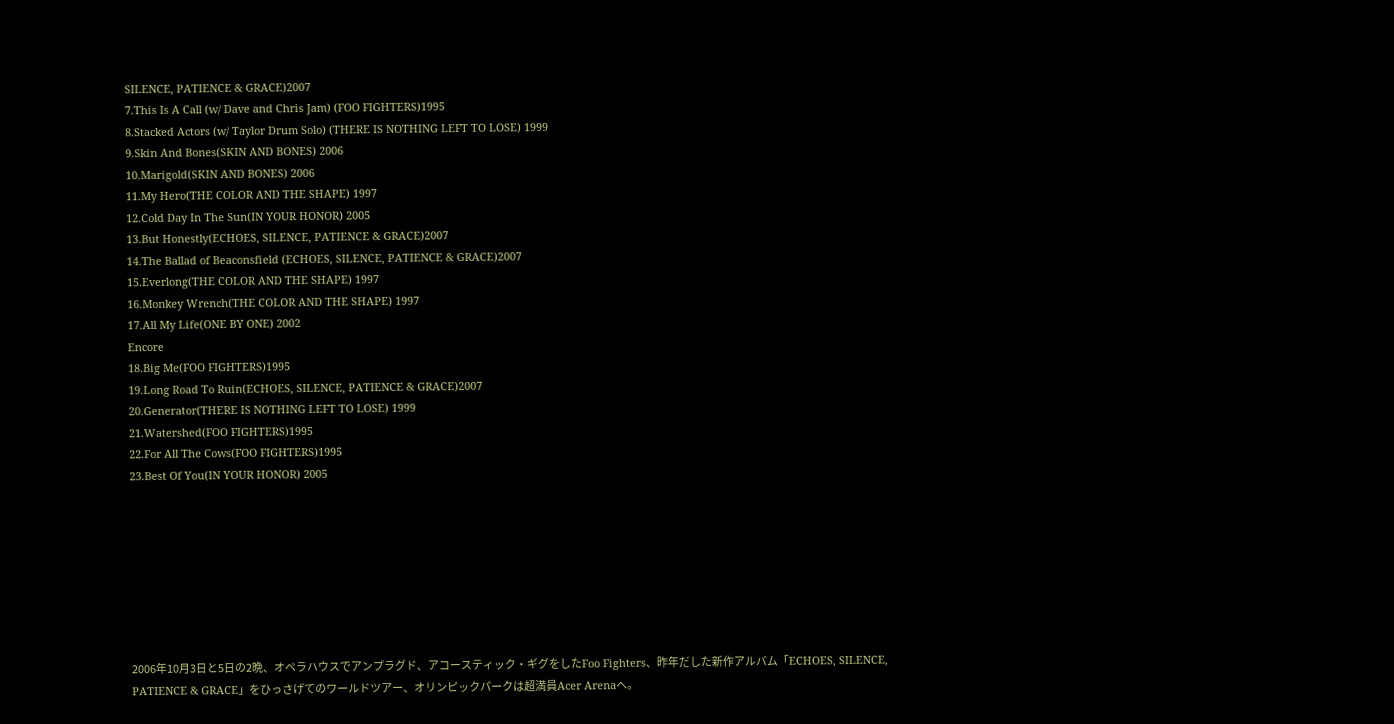SILENCE, PATIENCE & GRACE)2007
7.This Is A Call (w/ Dave and Chris Jam) (FOO FIGHTERS)1995
8.Stacked Actors (w/ Taylor Drum Solo) (THERE IS NOTHING LEFT TO LOSE) 1999
9.Skin And Bones(SKIN AND BONES) 2006
10.Marigold(SKIN AND BONES) 2006
11.My Hero(THE COLOR AND THE SHAPE) 1997
12.Cold Day In The Sun(IN YOUR HONOR) 2005
13.But Honestly(ECHOES, SILENCE, PATIENCE & GRACE)2007
14.The Ballad of Beaconsfield (ECHOES, SILENCE, PATIENCE & GRACE)2007
15.Everlong(THE COLOR AND THE SHAPE) 1997
16.Monkey Wrench(THE COLOR AND THE SHAPE) 1997
17.All My Life(ONE BY ONE) 2002
Encore
18.Big Me(FOO FIGHTERS)1995
19.Long Road To Ruin(ECHOES, SILENCE, PATIENCE & GRACE)2007
20.Generator(THERE IS NOTHING LEFT TO LOSE) 1999
21.Watershed(FOO FIGHTERS)1995
22.For All The Cows(FOO FIGHTERS)1995
23.Best Of You(IN YOUR HONOR) 2005








2006年10月3日と5日の2晩、オペラハウスでアンプラグド、アコースティック・ギグをしたFoo Fighters、昨年だした新作アルバム「ECHOES, SILENCE, PATIENCE & GRACE」をひっさげてのワールドツアー、オリンピックパークは超満員Acer Arenaへ。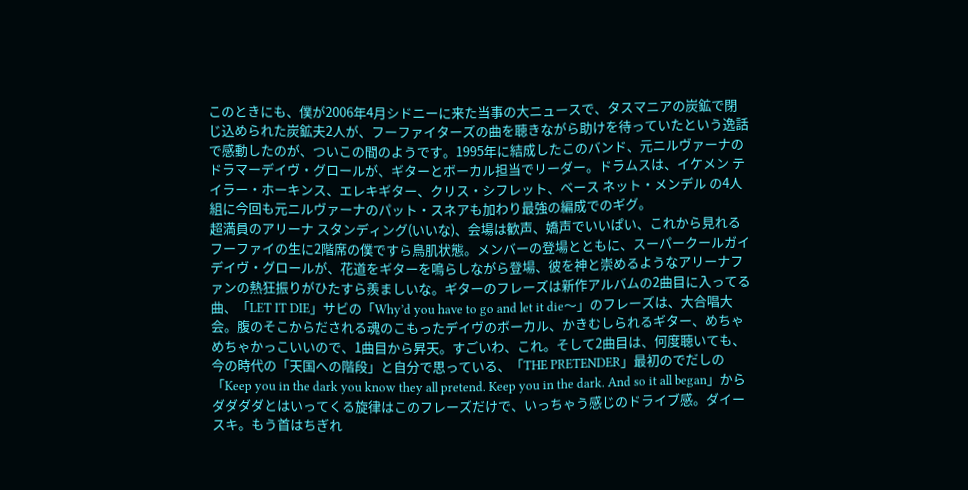このときにも、僕が2006年4月シドニーに来た当事の大ニュースで、タスマニアの炭鉱で閉じ込められた炭鉱夫2人が、フーファイターズの曲を聴きながら助けを待っていたという逸話で感動したのが、ついこの間のようです。1995年に結成したこのバンド、元ニルヴァーナのドラマーデイヴ・グロールが、ギターとボーカル担当でリーダー。ドラムスは、イケメン テイラー・ホーキンス、エレキギター、クリス・シフレット、ベース ネット・メンデル の4人組に今回も元ニルヴァーナのパット・スネアも加わり最強の編成でのギグ。
超満員のアリーナ スタンディング(いいな)、会場は歓声、嬌声でいいぱい、これから見れるフーファイの生に2階席の僕ですら鳥肌状態。メンバーの登場とともに、スーパークールガイデイヴ・グロールが、花道をギターを鳴らしながら登場、彼を神と崇めるようなアリーナファンの熱狂振りがひたすら羨ましいな。ギターのフレーズは新作アルバムの2曲目に入ってる曲、「LET IT DIE」サビの「Why’d you have to go and let it die〜」のフレーズは、大合唱大会。腹のそこからだされる魂のこもったデイヴのボーカル、かきむしられるギター、めちゃめちゃかっこいいので、1曲目から昇天。すごいわ、これ。そして2曲目は、何度聴いても、今の時代の「天国への階段」と自分で思っている、「THE PRETENDER」最初のでだしの「Keep you in the dark you know they all pretend. Keep you in the dark. And so it all began」からダダダダとはいってくる旋律はこのフレーズだけで、いっちゃう感じのドライブ感。ダイースキ。もう首はちぎれ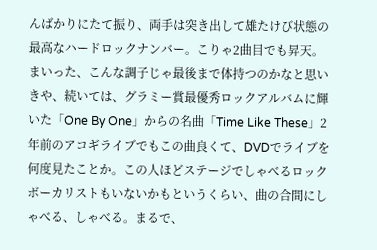んばかりにたて振り、両手は突き出して雄たけび状態の最高なハードロックナンバー。こりゃ2曲目でも昇天。まいった、こんな調子じゃ最後まで体持つのかなと思いきや、続いては、グラミー賞最優秀ロックアルバムに輝いた「One By One」からの名曲「Time Like These」2年前のアコギライブでもこの曲良くて、DVDでライブを何度見たことか。この人ほどステージでしゃべるロックボーカリストもいないかもというくらい、曲の合間にしゃべる、しゃべる。まるで、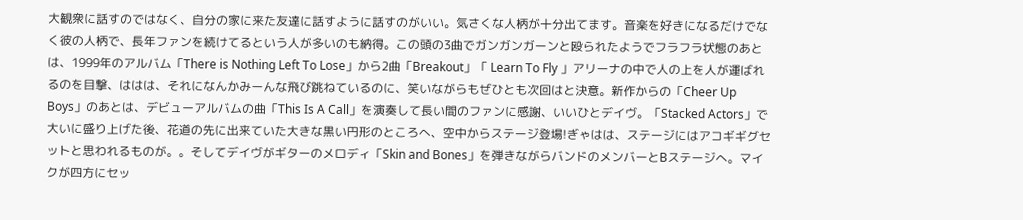大観衆に話すのではなく、自分の家に来た友達に話すように話すのがいい。気さくな人柄が十分出てます。音楽を好きになるだけでなく彼の人柄で、長年ファンを続けてるという人が多いのも納得。この頭の3曲でガンガンガーンと殴られたようでフラフラ状態のあとは、1999年のアルバム「There is Nothing Left To Lose」から2曲「Breakout」「 Learn To Fly 」アリーナの中で人の上を人が運ばれるのを目撃、ははは、それになんかみーんな飛び跳ねているのに、笑いながらもぜひとも次回はと決意。新作からの「Cheer Up Boys」のあとは、デビューアルバムの曲「This Is A Call」を演奏して長い間のファンに感謝、いいひとデイヴ。「Stacked Actors」で大いに盛り上げた後、花道の先に出来ていた大きな黒い円形のところへ、空中からステージ登場!ぎゃはは、ステージにはアコギギグセットと思われるものが。。そしてデイヴがギターのメロディ「Skin and Bones」を弾きながらバンドのメンバーとBステージへ。マイクが四方にセッ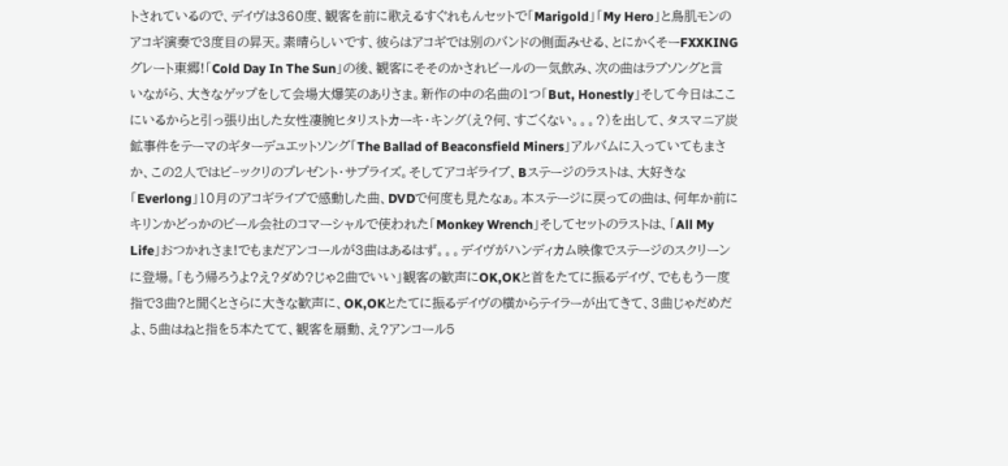トされているので、デイヴは360度、観客を前に歌えるすぐれもんセットで「Marigold」「My Hero」と鳥肌モンのアコギ演奏で3度目の昇天。素晴らしいです、彼らはアコギでは別のバンドの側面みせる、とにかくそーFXXKING グレート東郷!「Cold Day In The Sun」の後、観客にそそのかされビールの一気飲み、次の曲はラブソングと言いながら、大きなゲップをして会場大爆笑のありさま。新作の中の名曲の1つ「But, Honestly」そして今日はここにいるからと引っ張り出した女性凄腕ヒタリストカーキ・キング(え?何、すごくない。。。?)を出して、タスマニア炭鉱事件をテーマのギターデュエットソング「The Ballad of Beaconsfield Miners」アルバムに入っていてもまさか、この2人ではビ−ックリのプレゼント・サプライズ。そしてアコギライブ、Bステージのラストは、大好きな「Everlong」10月のアコギライブで感動した曲、DVDで何度も見たなぁ。本ステージに戻っての曲は、何年か前にキリンかどっかのビール会社のコマーシャルで使われた「Monkey Wrench」そしてセットのラストは、「All My Life」おつかれさま!でもまだアンコールが3曲はあるはず。。。デイヴがハンディカム映像でステージのスクリーンに登場。「もう帰ろうよ?え?ダめ?じゃ2曲でいい」観客の歓声にOK,OKと首をたてに振るデイヴ、でももう一度指で3曲?と聞くとさらに大きな歓声に、OK,OKとたてに振るデイヴの横からテイラーが出てきて、3曲じゃだめだよ、5曲はねと指を5本たてて、観客を扇動、え?アンコール5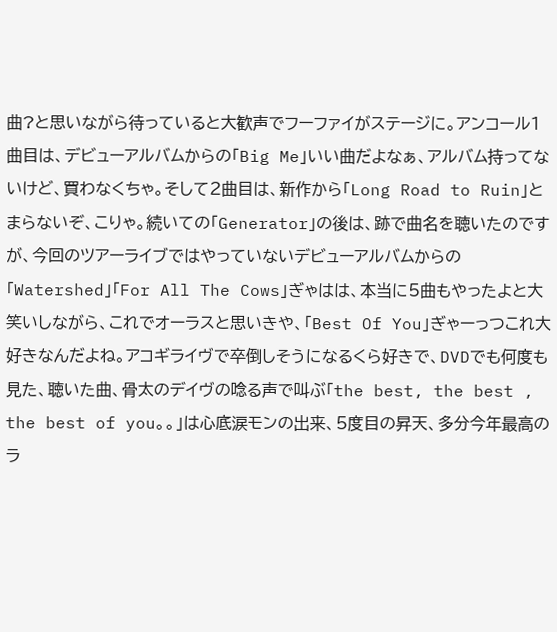曲?と思いながら待っていると大歓声でフーファイがステージに。アンコール1曲目は、デビューアルバムからの「Big Me」いい曲だよなぁ、アルバム持ってないけど、買わなくちゃ。そして2曲目は、新作から「Long Road to Ruin」とまらないぞ、こりゃ。続いての「Generator」の後は、跡で曲名を聴いたのですが、今回のツアーライブではやっていないデビューアルバムからの「Watershed」「For All The Cows」ぎゃはは、本当に5曲もやったよと大笑いしながら、これでオーラスと思いきや、「Best Of You」ぎゃーっつこれ大好きなんだよね。アコギライヴで卒倒しそうになるくら好きで、DVDでも何度も見た、聴いた曲、骨太のデイヴの唸る声で叫ぶ「the best, the best , the best of you。。」は心底涙モンの出来、5度目の昇天、多分今年最高のラ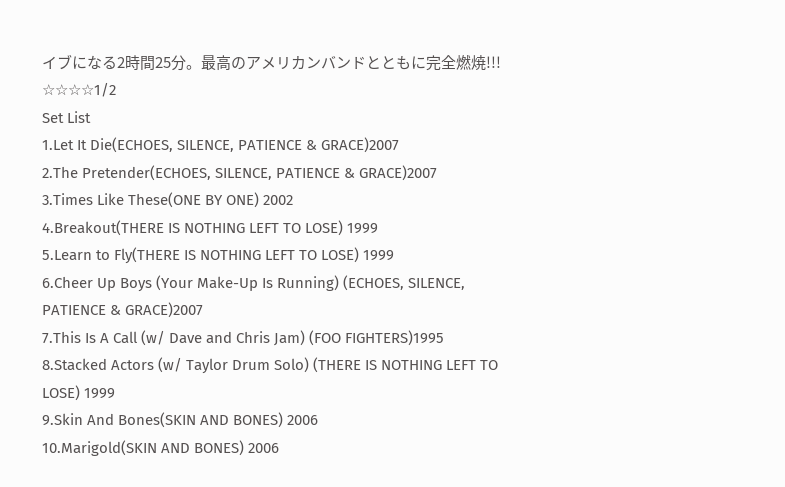イブになる2時間25分。最高のアメリカンバンドとともに完全燃焼!!!
☆☆☆☆1/2
Set List
1.Let It Die(ECHOES, SILENCE, PATIENCE & GRACE)2007
2.The Pretender(ECHOES, SILENCE, PATIENCE & GRACE)2007
3.Times Like These(ONE BY ONE) 2002
4.Breakout(THERE IS NOTHING LEFT TO LOSE) 1999
5.Learn to Fly(THERE IS NOTHING LEFT TO LOSE) 1999
6.Cheer Up Boys (Your Make-Up Is Running) (ECHOES, SILENCE, PATIENCE & GRACE)2007
7.This Is A Call (w/ Dave and Chris Jam) (FOO FIGHTERS)1995
8.Stacked Actors (w/ Taylor Drum Solo) (THERE IS NOTHING LEFT TO LOSE) 1999
9.Skin And Bones(SKIN AND BONES) 2006
10.Marigold(SKIN AND BONES) 2006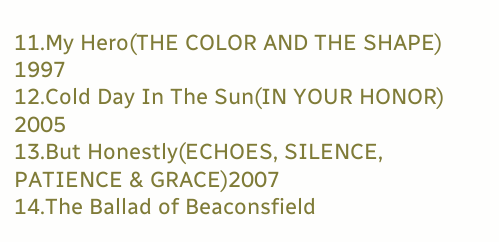11.My Hero(THE COLOR AND THE SHAPE) 1997
12.Cold Day In The Sun(IN YOUR HONOR) 2005
13.But Honestly(ECHOES, SILENCE, PATIENCE & GRACE)2007
14.The Ballad of Beaconsfield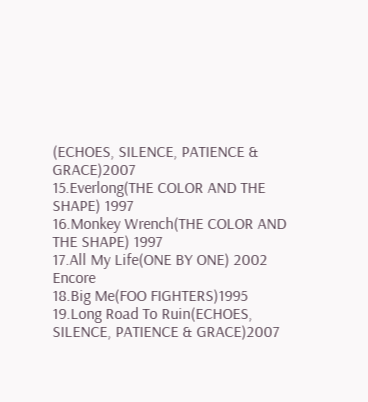(ECHOES, SILENCE, PATIENCE & GRACE)2007
15.Everlong(THE COLOR AND THE SHAPE) 1997
16.Monkey Wrench(THE COLOR AND THE SHAPE) 1997
17.All My Life(ONE BY ONE) 2002
Encore
18.Big Me(FOO FIGHTERS)1995
19.Long Road To Ruin(ECHOES, SILENCE, PATIENCE & GRACE)2007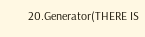20.Generator(THERE IS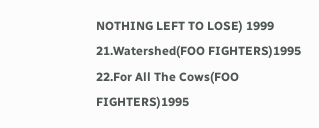NOTHING LEFT TO LOSE) 1999
21.Watershed(FOO FIGHTERS)1995
22.For All The Cows(FOO FIGHTERS)1995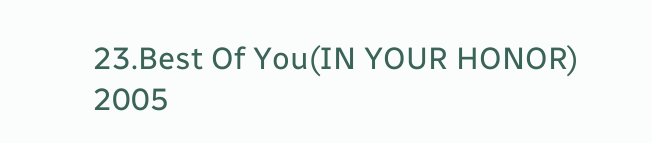23.Best Of You(IN YOUR HONOR) 2005